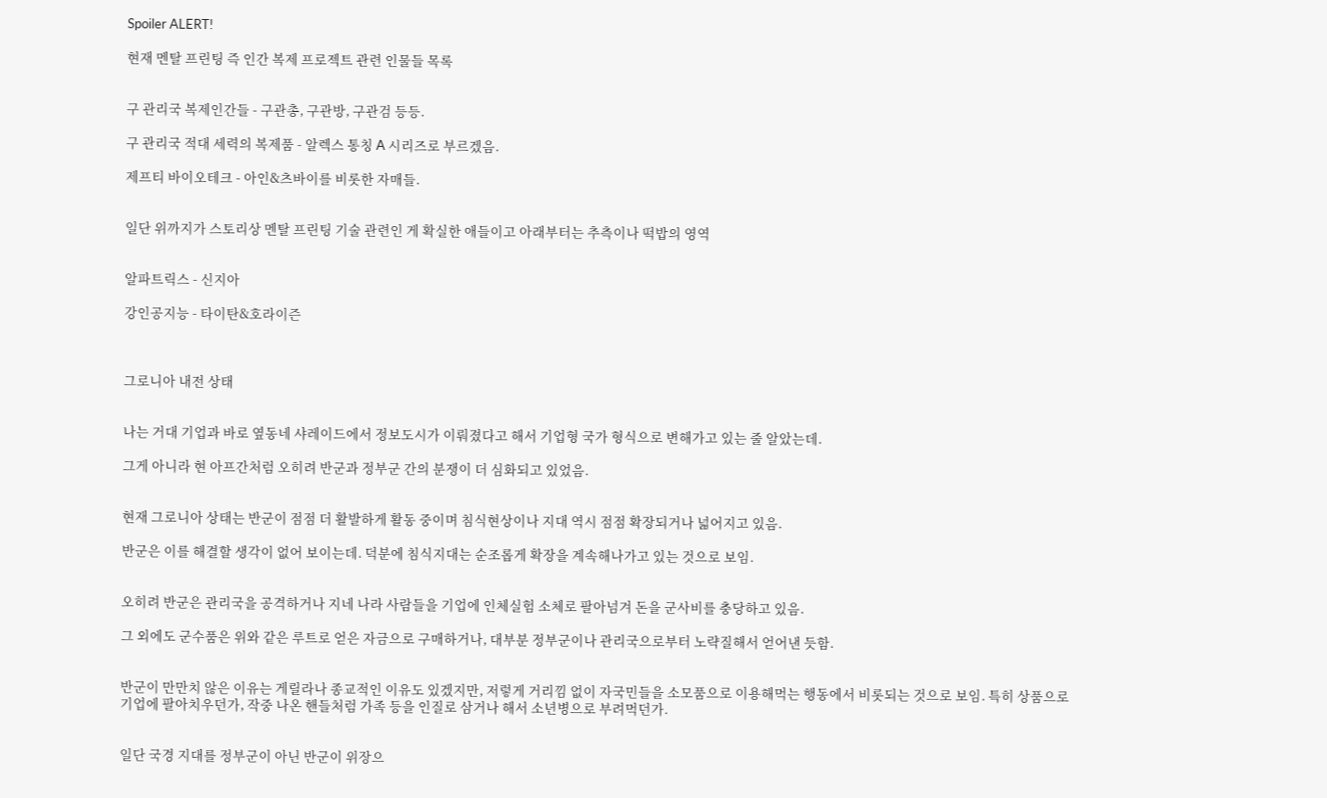Spoiler ALERT!

현재 멘탈 프린팅 즉 인간 복제 프로젝트 관련 인물들 목록


구 관리국 복제인간들 - 구관총, 구관방, 구관검 등등.

구 관리국 적대 세력의 복제품 - 알렉스 통칭 A 시리즈로 부르겠음.

제프티 바이오테크 - 아인&츠바이를 비롯한 자매들.


일단 위까지가 스토리상 멘탈 프린팅 기술 관련인 게 확실한 애들이고 아래부터는 추측이나 떡밥의 영역


알파트릭스 - 신지아

강인공지능 - 타이탄&호라이즌



그로니아 내전 상태


나는 거대 기업과 바로 옆동네 샤레이드에서 정보도시가 이뤄졌다고 해서 기업형 국가 형식으로 변해가고 있는 줄 알았는데.

그게 아니라 현 아프간처럼 오히려 반군과 정부군 간의 분쟁이 더 심화되고 있었음.


현재 그로니아 상태는 반군이 점점 더 활발하게 활동 중이며 침식현상이나 지대 역시 점점 확장되거나 넓어지고 있음.

반군은 이를 해결할 생각이 없어 보이는데. 덕분에 침식지대는 순조롭게 확장을 계속해나가고 있는 것으로 보임.


오히려 반군은 관리국을 공격하거나 지네 나라 사람들을 기업에 인체실험 소체로 팔아넘겨 돈을 군사비를 충당하고 있음.

그 외에도 군수품은 위와 같은 루트로 얻은 자금으로 구매하거나, 대부분 정부군이나 관리국으로부터 노략질해서 얻어낸 듯함.


반군이 만만치 않은 이유는 게릴라나 종교적인 이유도 있겠지만, 저렇게 거리낌 없이 자국민들을 소모품으로 이용해먹는 행동에서 비롯되는 것으로 보임. 특히 상품으로 기업에 팔아치우던가, 작중 나온 핸들처럼 가족 등을 인질로 삼거나 해서 소년병으로 부려먹던가.


일단 국경 지대를 정부군이 아닌 반군이 위장으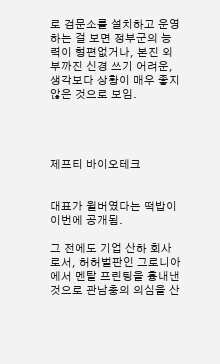로 검문소를 설치하고 운영하는 걸 보면 정부군의 능력이 형편없거나, 본진 외부까진 신경 쓰기 어려운, 생각보다 상황이 매우 좋지 않은 것으로 보임.




제프티 바이오테크


대표가 윌버였다는 떡밥이 이번에 공개됨.

그 전에도 기업 산하 회사로서, 허허벌판인 그로니아에서 멘탈 프린팅을 흉내낸 것으로 관남충의 의심을 산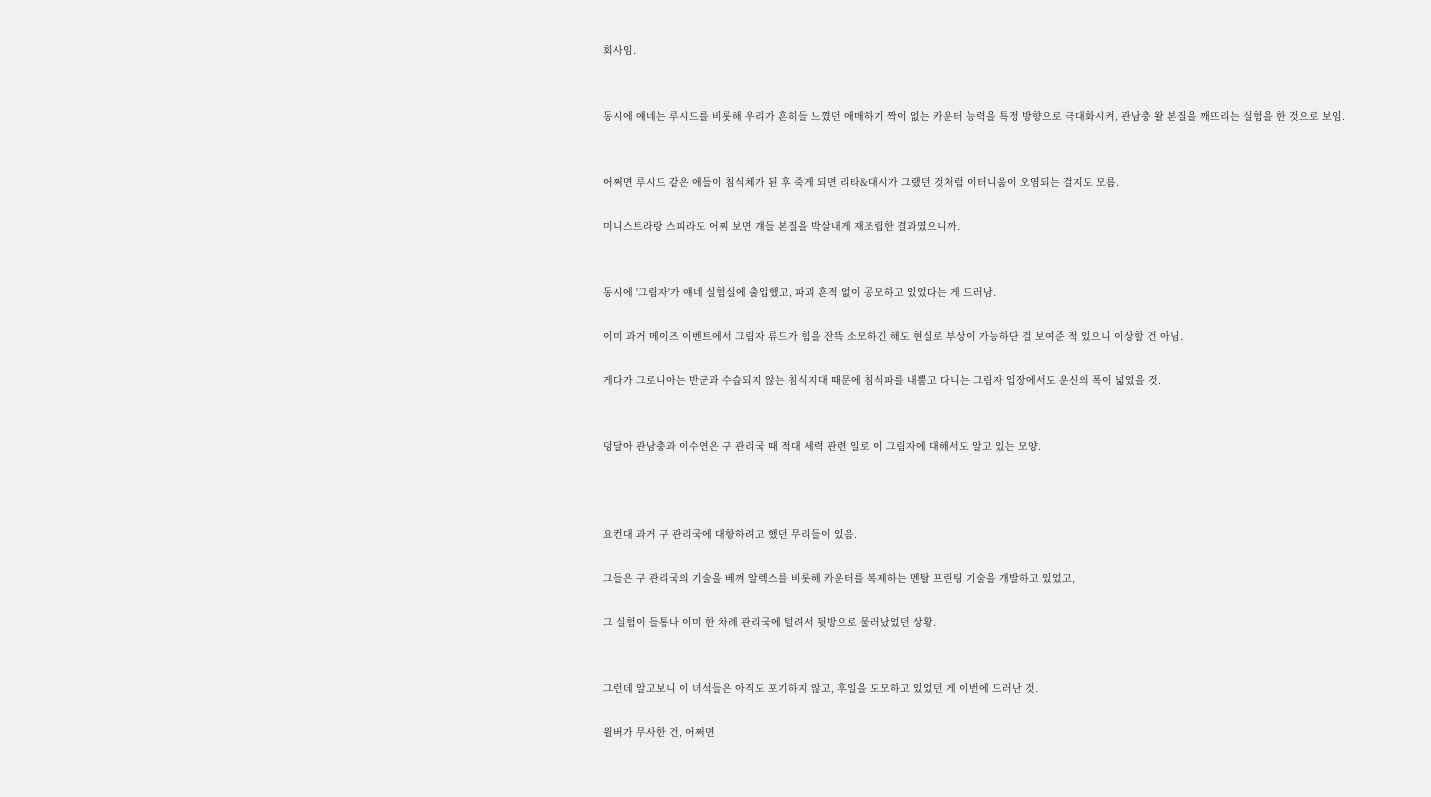회사임.


동시에 얘네는 루시드를 비롯해 우리가 흔히들 느꼈던 애매하기 짝이 없는 카운터 능력을 특정 방향으로 극대화시켜, 관남충 왈 본질을 깨뜨리는 실험을 한 것으로 보임.


어쩌면 루시드 같은 애들이 침식체가 된 후 죽게 되면 리타&대시가 그랬던 것처럼 이터니움이 오염되는 걸지도 모름.

미니스트라랑 스피라도 어찌 보면 걔들 본질을 박살내게 재조립한 결과였으니까.


동시에 '그림자'가 얘네 실험실에 출입했고, 파괴 흔적 없이 공모하고 있었다는 게 드러남.

이미 과거 메이즈 이벤트에서 그림자 류드가 힘을 잔뜩 소모하긴 해도 현실로 부상이 가능하단 걸 보여준 적 있으니 이상할 건 아님.

게다가 그로니아는 반군과 수습되지 않는 침식지대 때문에 침식파를 내뿜고 다니는 그림자 입장에서도 운신의 폭이 넓었을 것.


덩달아 관남충과 이수연은 구 관리국 때 적대 세력 관련 일로 이 그림자에 대해서도 알고 있는 모양.



요컨대 과거 구 관리국에 대항하려고 했던 무리들이 있음.

그들은 구 관리국의 기술을 베껴 알렉스를 비롯해 카운터를 복제하는 멘탈 프린팅 기술을 개발하고 있었고,

그 실험이 들통나 이미 한 차례 관리국에 털려서 뒷방으로 물러났었던 상황.


그런데 알고보니 이 녀석들은 아직도 포기하지 않고, 후일을 도모하고 있었던 게 이번에 드러난 것.

윌버가 무사한 건, 어쩌면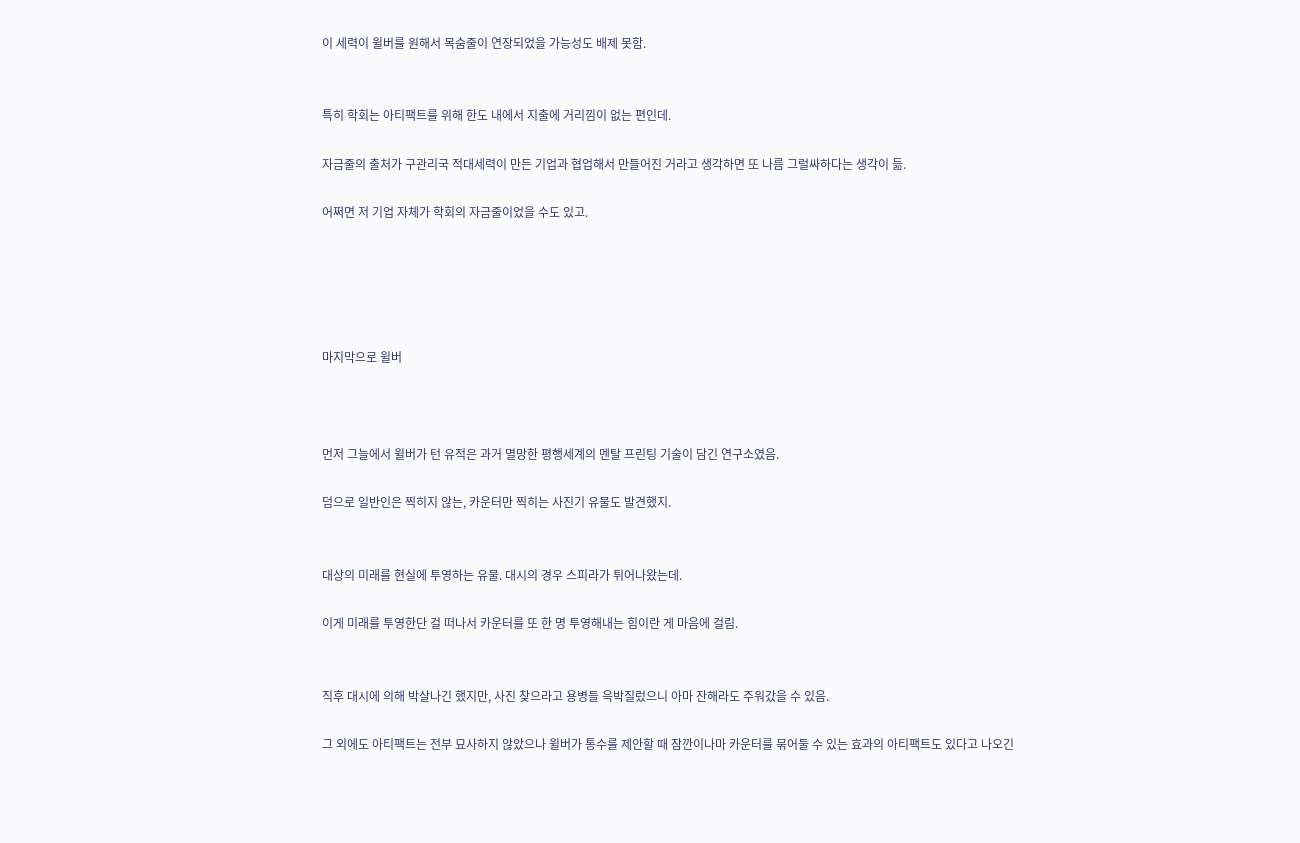이 세력이 윌버를 원해서 목숨줄이 연장되었을 가능성도 배제 못함.


특히 학회는 아티팩트를 위해 한도 내에서 지출에 거리낌이 없는 편인데.

자금줄의 출처가 구관리국 적대세력이 만든 기업과 협업해서 만들어진 거라고 생각하면 또 나름 그럴싸하다는 생각이 듦.

어쩌면 저 기업 자체가 학회의 자금줄이었을 수도 있고.





마지막으로 윌버



먼저 그늘에서 윌버가 턴 유적은 과거 멸망한 평행세계의 멘탈 프린팅 기술이 담긴 연구소였음.

덤으로 일반인은 찍히지 않는, 카운터만 찍히는 사진기 유물도 발견했지.


대상의 미래를 현실에 투영하는 유물. 대시의 경우 스피라가 튀어나왔는데.

이게 미래를 투영한단 걸 떠나서 카운터를 또 한 명 투영해내는 힘이란 게 마음에 걸림.


직후 대시에 의해 박살나긴 했지만, 사진 찾으라고 용병들 윽박질렀으니 아마 잔해라도 주워갔을 수 있음.

그 외에도 아티팩트는 전부 묘사하지 않았으나 윌버가 통수를 제안할 때 잠깐이나마 카운터를 묶어둘 수 있는 효과의 아티팩트도 있다고 나오긴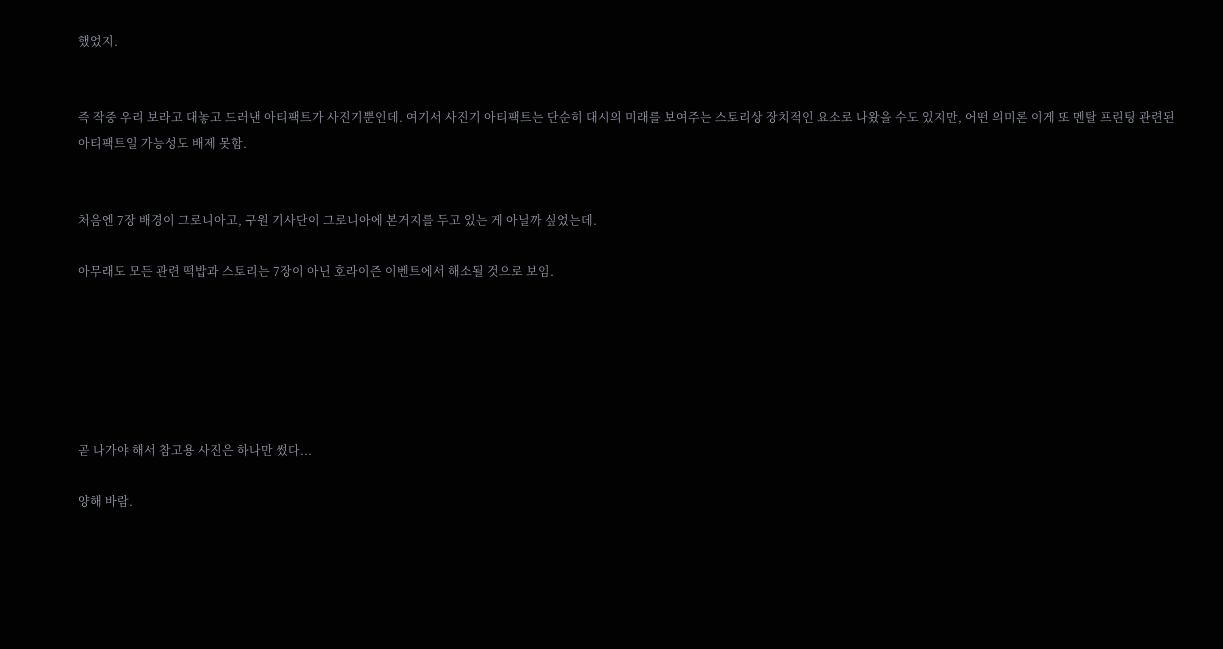했었지.


즉 작중 우리 보라고 대놓고 드러낸 아티팩트가 사진기뿐인데. 여기서 사진기 아티팩트는 단순히 대시의 미래를 보여주는 스토리상 장치적인 요소로 나왔을 수도 있지만, 어떤 의미론 이게 또 멘탈 프린팅 관련된 아티팩트일 가능성도 배제 못함.


처음엔 7장 배경이 그로니아고, 구원 기사단이 그로니아에 본거지를 두고 있는 게 아닐까 싶었는데.

아무래도 모든 관련 떡밥과 스토리는 7장이 아닌 호라이즌 이벤트에서 해소될 것으로 보임.






곧 나가야 해서 참고용 사진은 하나만 썼다...

양해 바람.